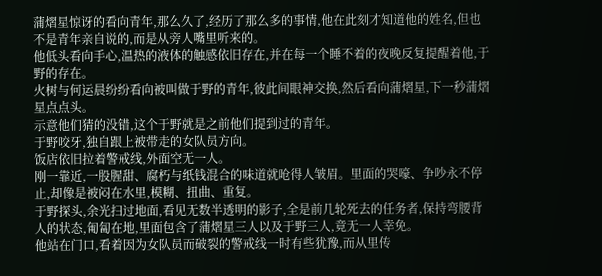蒲熠星惊讶的看向青年,那么久了,经历了那么多的事情,他在此刻才知道他的姓名,但也不是青年亲自说的,而是从旁人嘴里听来的。
他低头看向手心,温热的液体的触感依旧存在,并在每一个睡不着的夜晚反复提醒着他,于野的存在。
火树与何运晨纷纷看向被叫做于野的青年,彼此间眼神交换,然后看向蒲熠星,下一秒蒲熠星点点头。
示意他们猜的没错,这个于野就是之前他们提到过的青年。
于野咬牙,独自跟上被带走的女队员方向。
饭店依旧拉着警戒线,外面空无一人。
刚一靠近,一股腥甜、腐朽与纸钱混合的味道就呛得人皱眉。里面的哭嚎、争吵永不停止,却像是被闷在水里,模糊、扭曲、重复。
于野探头,余光扫过地面,看见无数半透明的影子,全是前几轮死去的任务者,保持弯腰背人的状态,匍匐在地,里面包含了蒲熠星三人以及于野三人,竟无一人幸免。
他站在门口,看着因为女队员而破裂的警戒线一时有些犹豫,而从里传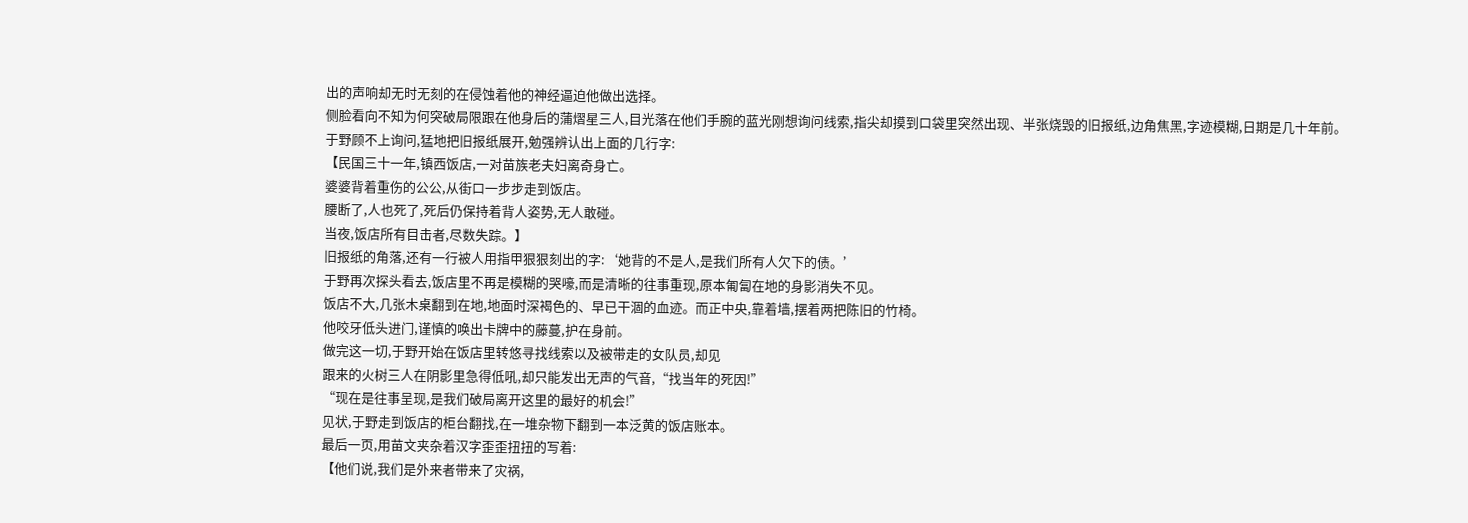出的声响却无时无刻的在侵蚀着他的神经逼迫他做出选择。
侧脸看向不知为何突破局限跟在他身后的蒲熠星三人,目光落在他们手腕的蓝光刚想询问线索,指尖却摸到口袋里突然出现、半张烧毁的旧报纸,边角焦黑,字迹模糊,日期是几十年前。
于野顾不上询问,猛地把旧报纸展开,勉强辨认出上面的几行字:
【民国三十一年,镇西饭店,一对苗族老夫妇离奇身亡。
婆婆背着重伤的公公,从街口一步步走到饭店。
腰断了,人也死了,死后仍保持着背人姿势,无人敢碰。
当夜,饭店所有目击者,尽数失踪。】
旧报纸的角落,还有一行被人用指甲狠狠刻出的字:‘她背的不是人,是我们所有人欠下的债。’
于野再次探头看去,饭店里不再是模糊的哭嚎,而是清晰的往事重现,原本匍匐在地的身影消失不见。
饭店不大,几张木桌翻到在地,地面时深褐色的、早已干涸的血迹。而正中央,靠着墙,摆着两把陈旧的竹椅。
他咬牙低头进门,谨慎的唤出卡牌中的藤蔓,护在身前。
做完这一切,于野开始在饭店里转悠寻找线索以及被带走的女队员,却见
跟来的火树三人在阴影里急得低吼,却只能发出无声的气音,“找当年的死因!”
“现在是往事呈现,是我们破局离开这里的最好的机会!”
见状,于野走到饭店的柜台翻找,在一堆杂物下翻到一本泛黄的饭店账本。
最后一页,用苗文夹杂着汉字歪歪扭扭的写着:
【他们说,我们是外来者带来了灾祸,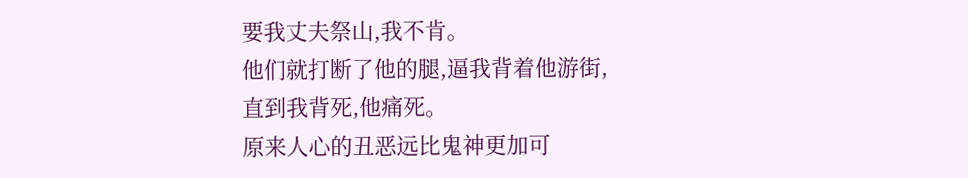要我丈夫祭山,我不肯。
他们就打断了他的腿,逼我背着他游街,
直到我背死,他痛死。
原来人心的丑恶远比鬼神更加可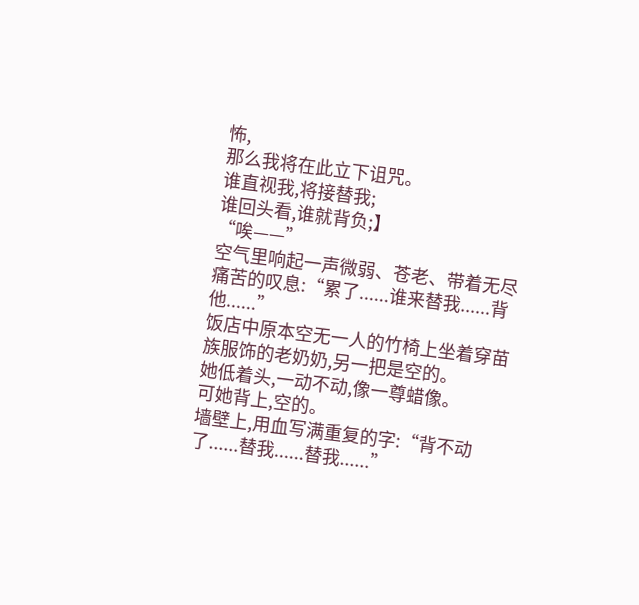怖,
那么我将在此立下诅咒。
谁直视我,将接替我;
谁回头看,谁就背负;】
“唉——”
空气里响起一声微弱、苍老、带着无尽痛苦的叹息:“累了......谁来替我......背他......”
饭店中原本空无一人的竹椅上坐着穿苗族服饰的老奶奶,另一把是空的。
她低着头,一动不动,像一尊蜡像。
可她背上,空的。
墙壁上,用血写满重复的字:“背不动了......替我......替我......”